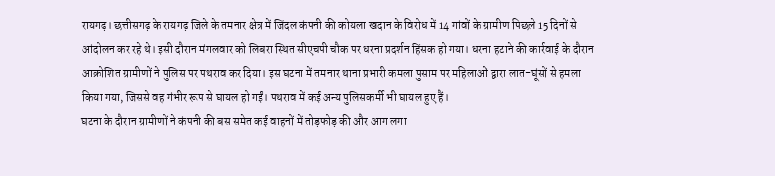रायगढ़। छत्तीसगढ़ के रायगढ़ जिले के तमनार क्षेत्र में जिंदल कंपनी की कोयला खदान के विरोध में 14 गांवों के ग्रामीण पिछले 15 दिनों से आंदोलन कर रहे थे। इसी दौरान मंगलवार को लिबरा स्थित सीएचपी चौक पर धरना प्रदर्शन हिंसक हो गया। धरना हटाने की कार्रवाई के दौरान आक्रोशित ग्रामीणों ने पुलिस पर पथराव कर दिया। इस घटना में तमनार थाना प्रभारी कमला पुसाम पर महिलाओं द्वारा लात-घूंसों से हमला किया गया, जिससे वह गंभीर रूप से घायल हो गईं। पथराव में कई अन्य पुलिसकर्मी भी घायल हुए हैं।
घटना के दौरान ग्रामीणों ने कंपनी की बस समेत कई वाहनों में तोड़फोड़ की और आग लगा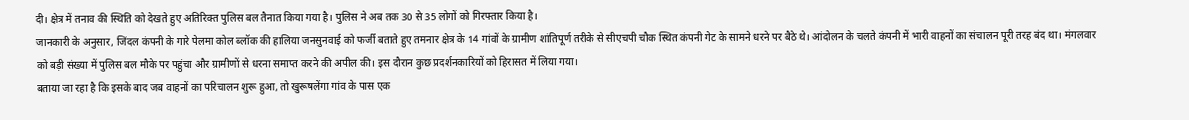दी। क्षेत्र में तनाव की स्थिति को देखते हुए अतिरिक्त पुलिस बल तैनात किया गया है। पुलिस ने अब तक 30 से 35 लोगों को गिरफ्तार किया है।
जानकारी के अनुसार, जिंदल कंपनी के गारे पेलमा कोल ब्लॉक की हालिया जनसुनवाई को फर्जी बताते हुए तमनार क्षेत्र के 14 गांवों के ग्रामीण शांतिपूर्ण तरीके से सीएचपी चौक स्थित कंपनी गेट के सामने धरने पर बैठे थे। आंदोलन के चलते कंपनी में भारी वाहनों का संचालन पूरी तरह बंद था। मंगलवार को बड़ी संख्या में पुलिस बल मौके पर पहुंचा और ग्रामीणों से धरना समाप्त करने की अपील की। इस दौरान कुछ प्रदर्शनकारियों को हिरासत में लिया गया।
बताया जा रहा है कि इसके बाद जब वाहनों का परिचालन शुरू हुआ, तो खुरूषलेंगा गांव के पास एक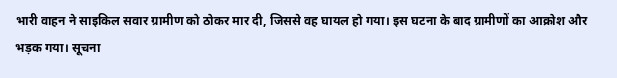भारी वाहन ने साइकिल सवार ग्रामीण को ठोकर मार दी, जिससे वह घायल हो गया। इस घटना के बाद ग्रामीणों का आक्रोश और भड़क गया। सूचना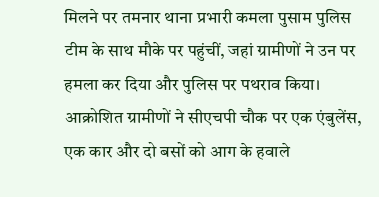मिलने पर तमनार थाना प्रभारी कमला पुसाम पुलिस टीम के साथ मौके पर पहुंचीं, जहां ग्रामीणों ने उन पर हमला कर दिया और पुलिस पर पथराव किया।
आक्रोशित ग्रामीणों ने सीएचपी चौक पर एक एंबुलेंस, एक कार और दो बसों को आग के हवाले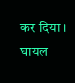कर दिया। घायल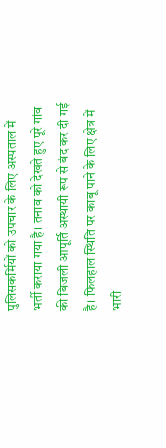पुलिसकर्मियों को उपचार के लिए अस्पताल में भर्ती कराया गया है। तनाव को देखते हुए पूरे गांव की बिजली आपूर्ति अस्थायी रूप से बंद कर दी गई है। फिलहाल स्थिति पर काबू पाने के लिए क्षेत्र में भारी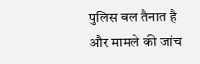पुलिस बल तैनात है और मामले की जांच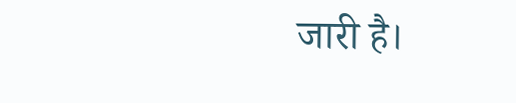जारी है।